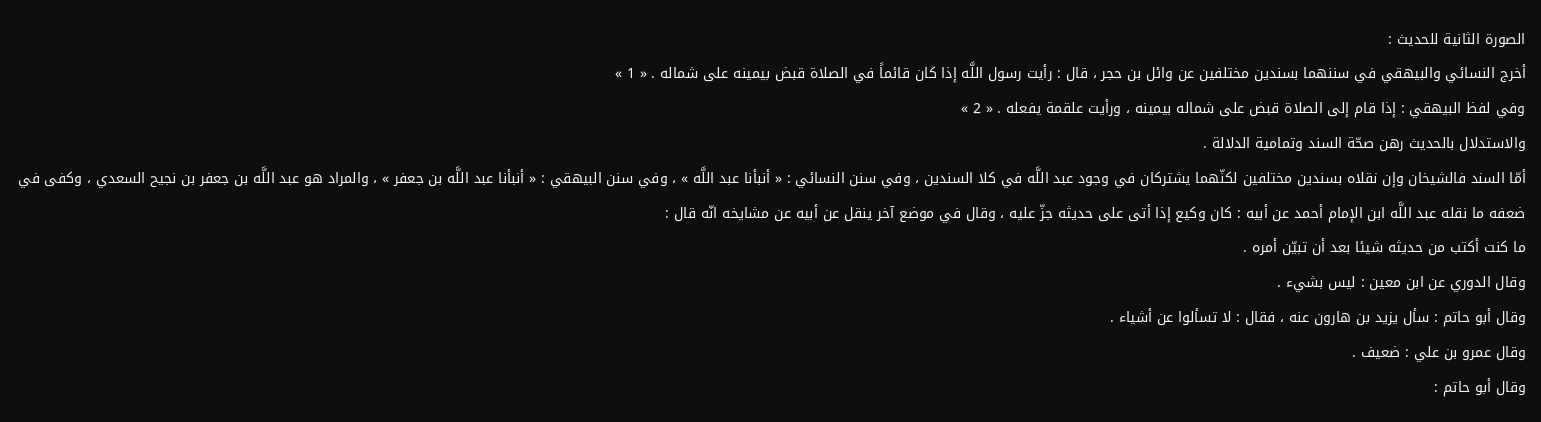الصورة الثانية للحديث :
أخرج النسائي والبيهقي في سننهما بسندين مختلفين عن وائل بن حجر ، قال : رأيت رسول اللَّه إذا كان قائماً في الصلاة قبض بيمينه على شماله . « 1 »
وفي لفظ البيهقي : إذا قام إلى الصلاة قبض على شماله بيمينه ، ورأيت علقمة يفعله . « 2 »
والاستدلال بالحديث رهن صحّة السند وتمامية الدلالة .
أمّا السند فالشيخان وإن نقلاه بسندين مختلفين لكنّهما يشتركان في وجود عبد اللَّه في كلا السندين ، وفي سنن النسائي : « أنبأنا عبد اللَّه » ، وفي سنن البيهقي : « أنبأنا عبد اللَّه بن جعفر » ، والمراد هو عبد اللَّه بن جعفر بن نجيح السعدي ، وكفى في ضعفه ما نقله عبد اللَّه ابن الإمام أحمد عن أبيه : كان وكيع إذا أتى على حديثه جزّ عليه ، وقال في موضع آخر ينقل عن أبيه عن مشايخه انّه قال :
ما كنت أكتب من حديثه شيئا بعد أن تبيّن أمره .
وقال الدوري عن ابن معين : ليس بشيء .
وقال أبو حاتم : سأل يزيد بن هارون عنه ، فقال : لا تسألوا عن أشياء .
وقال عمرو بن علي : ضعيف .
وقال أبو حاتم :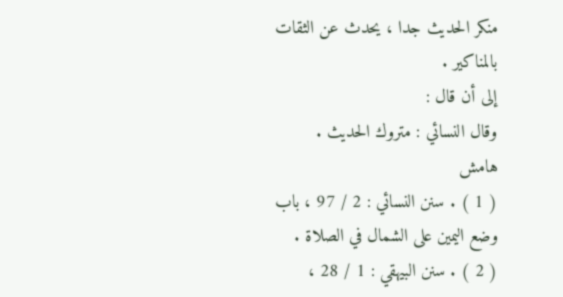منكر الحديث جدا ، يحدث عن الثقات بالمناكير .
إلى أن قال :
وقال النسائي : متروك الحديث .
هامش
( 1 ) . سنن النسائي : 2 / 97 ، باب وضع اليمين على الشمال في الصلاة .
( 2 ) . سنن البيهقي : 1 / 28 ،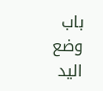باب وضع اليد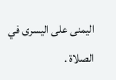اليمنى على اليسرى في الصلاة .